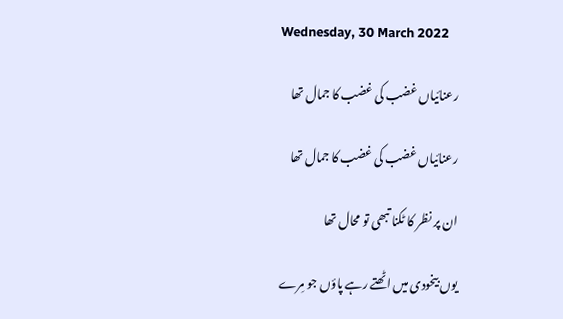Wednesday, 30 March 2022

رعنائیاں غضب کی غضب کا جمال تھا

رعنائیاں غضب کی غضب کا جمال تھا

ان پر نظر کا ٹکنا تبھی تو محال تھا

یوں بیخودی میں اٹھتے رہے پاؤں جو مِرے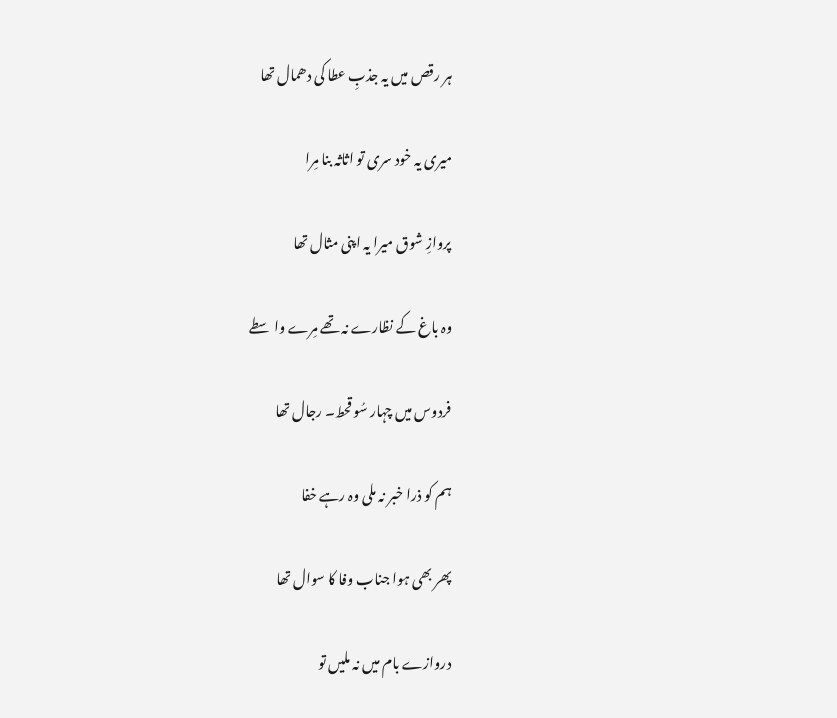ہر رقص میں یہ جذبِ عطا کی دھمال تھا

میری یہ خود سری تو اثاثہ بنا مِرا

پروازِ شوق میرا یہ اپنی مثال تھا

وہ باغ کے نظارے نہ تھے مِرے واسطے

فردوس میں چہار سُو قحط۔ رجال تھا

ہم کو ذرا خبر نہ ملی وہ رہے خفا

پھر بھی ہوا جناب وفا کا سوال تھا

دروازے بام میں نہ ملیں تو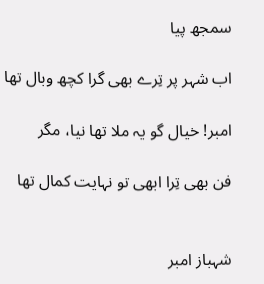سمجھ پیا

اب شہر پر تِرے بھی گرا کچھ وبال تھا

امبر! خیال گو یہ ملا تھا نیا، مگر

فن بھی تِرا ابھی تو نہایت کمال تھا


شہباز امبر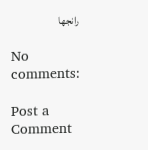رانجھا

No comments:

Post a Comment